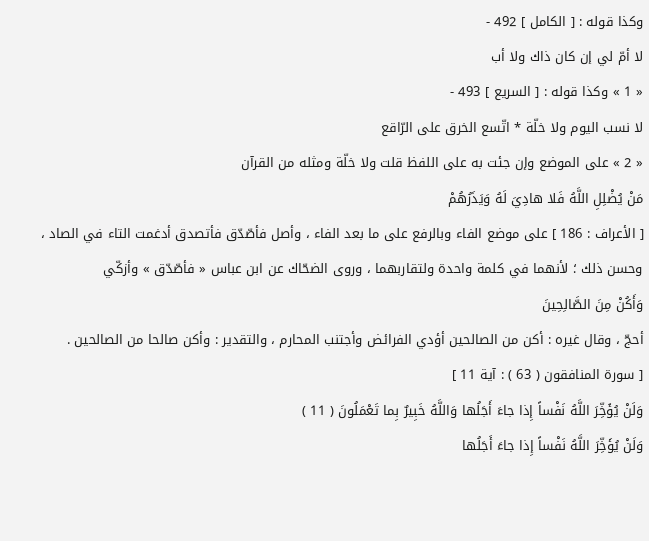وكذا قوله : [ الكامل ] 492 -
لا أمّ لي إن كان ذاك ولا أب
« 1 » وكذا قوله : [ السريع ] 493 -
لا نسب اليوم ولا خلّة * اتّسع الخرق على الرّاقع
« 2 » على الموضع وإن جئت به على اللفظ قلت ولا خلّة ومثله من القرآن
مَنْ يُضْلِلِ اللَّهُ فَلا هادِيَ لَهُ وَيَذَرُهُمْ
[ الأعراف : 186 ] على موضع الفاء وبالرفع على ما بعد الفاء ، وأصل فأصّدّق فأتصدق أدغمت التاء في الصاد ، وحسن ذلك ؛ لأنهما في كلمة واحدة ولتقاربهما ، وروى الضحّاك عن ابن عباس « فأصّدّق » وأزكّي
وَأَكُنْ مِنَ الصَّالِحِينَ
أحجّ ، وقال غيره : أكن من الصالحين أؤدي الفرائض وأجتنب المحارم ، والتقدير : وأكن صالحا من الصالحين .
[ سورة المنافقون ( 63 ) : آية 11 ]
وَلَنْ يُؤَخِّرَ اللَّهُ نَفْساً إِذا جاءَ أَجَلُها وَاللَّهُ خَبِيرٌ بِما تَعْمَلُونَ ( 11 )
وَلَنْ يُؤَخِّرَ اللَّهُ نَفْساً إِذا جاءَ أَجَلُها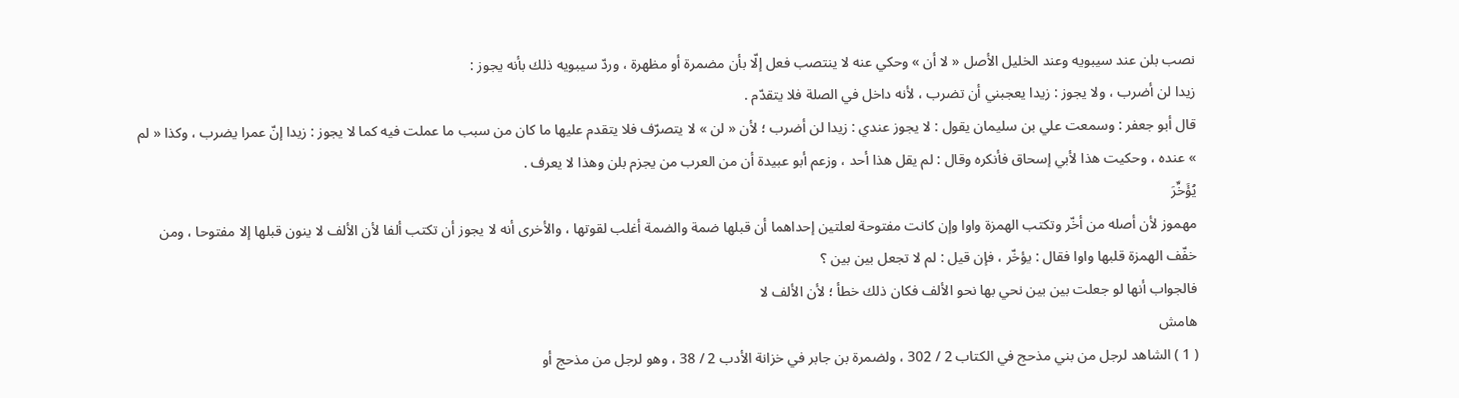نصب بلن عند سيبويه وعند الخليل الأصل « لا أن » وحكي عنه لا ينتصب فعل إلّا بأن مضمرة أو مظهرة ، وردّ سيبويه ذلك بأنه يجوز :
زيدا لن أضرب ، ولا يجوز : زيدا يعجبني أن تضرب ، لأنه داخل في الصلة فلا يتقدّم .
قال أبو جعفر : وسمعت علي بن سليمان يقول : لا يجوز عندي : زيدا لن أضرب ؛ لأن « لن » لا يتصرّف فلا يتقدم عليها ما كان من سبب ما عملت فيه كما لا يجوز : زيدا إنّ عمرا يضرب ، وكذا « لم » عنده ، وحكيت هذا لأبي إسحاق فأنكره وقال : لم يقل هذا أحد ، وزعم أبو عبيدة أن من العرب من يجزم بلن وهذا لا يعرف .
يُؤَخِّرَ
مهموز لأن أصله من أخّر وتكتب الهمزة واوا وإن كانت مفتوحة لعلتين إحداهما أن قبلها ضمة والضمة أغلب لقوتها ، والأخرى أنه لا يجوز أن تكتب ألفا لأن الألف لا ينون قبلها إلا مفتوحا ، ومن خفّف الهمزة قلبها واوا فقال : يؤخّر ، فإن قيل : لم لا تجعل بين بين ؟
فالجواب أنها لو جعلت بين بين نحي بها نحو الألف فكان ذلك خطأ ؛ لأن الألف لا
هامش
( 1 ) الشاهد لرجل من بني مذحج في الكتاب 2 / 302 ، ولضمرة بن جابر في خزانة الأدب 2 / 38 ، وهو لرجل من مذحج أو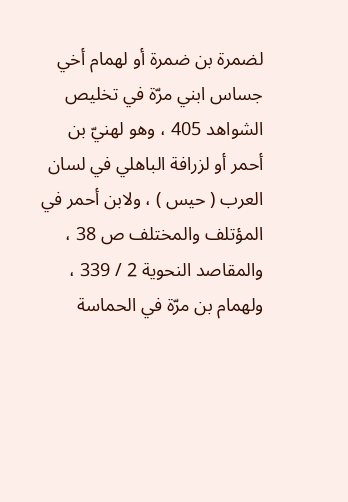لضمرة بن ضمرة أو لهمام أخي جساس ابني مرّة في تخليص الشواهد 405 ، وهو لهنيّ بن أحمر أو لزرافة الباهلي في لسان العرب ( حيس ) ، ولابن أحمر في المؤتلف والمختلف ص 38 ، والمقاصد النحوية 2 / 339 ، ولهمام بن مرّة في الحماسة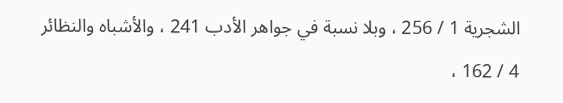الشجرية 1 / 256 ، وبلا نسبة في جواهر الأدب 241 ، والأشباه والنظائر 4 / 162 ،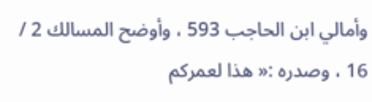وأمالي ابن الحاجب 593 ، وأوضح المسالك 2 / 16 ، وصدره :« هذا لعمركم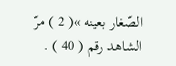الصّغار بعينه »( 2 ) مرّ الشاهد رقم ( 40 ) .